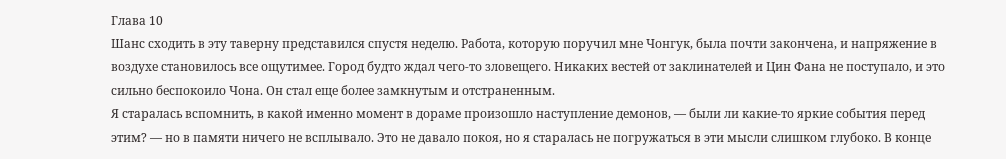Глава 10
Шанс сходить в эту таверну представился спустя неделю. Работа, которую поручил мне Чонгук, была почти закончена, и напряжение в воздухе становилось все ощутимее. Город будто ждал чего-то зловещего. Никаких вестей от заклинателей и Цин Фана не поступало, и это сильно беспокоило Чона. Он стал еще более замкнутым и отстраненным.
Я старалась вспомнить, в какой именно момент в дораме произошло наступление демонов, — были ли какие-то яркие события перед этим? — но в памяти ничего не всплывало. Это не давало покоя, но я старалась не погружаться в эти мысли слишком глубоко. В конце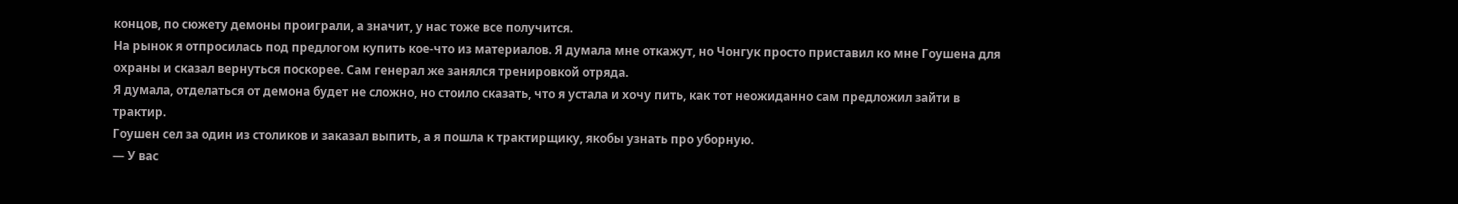концов, по сюжету демоны проиграли, а значит, у нас тоже все получится.
На рынок я отпросилась под предлогом купить кое-что из материалов. Я думала мне откажут, но Чонгук просто приставил ко мне Гоушена для охраны и сказал вернуться поскорее. Сам генерал же занялся тренировкой отряда.
Я думала, отделаться от демона будет не сложно, но стоило сказать, что я устала и хочу пить, как тот неожиданно сам предложил зайти в трактир.
Гоушен сел за один из столиков и заказал выпить, а я пошла к трактирщику, якобы узнать про уборную.
— У вас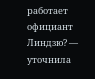работает официант Линдзю? — уточнила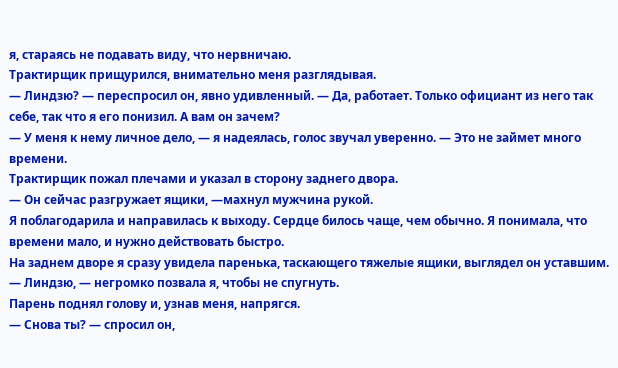я, стараясь не подавать виду, что нервничаю.
Трактирщик прищурился, внимательно меня разглядывая.
— Линдзю? — переспросил он, явно удивленный. — Да, работает. Только официант из него так себе, так что я его понизил. А вам он зачем?
— У меня к нему личное дело, — я надеялась, голос звучал уверенно. — Это не займет много времени.
Трактирщик пожал плечами и указал в сторону заднего двора.
— Он сейчас разгружает ящики, —махнул мужчина рукой.
Я поблагодарила и направилась к выходу. Сердце билось чаще, чем обычно. Я понимала, что времени мало, и нужно действовать быстро.
На заднем дворе я сразу увидела паренька, таскающего тяжелые ящики, выглядел он уставшим.
— Линдзю, — негромко позвала я, чтобы не спугнуть.
Парень поднял голову и, узнав меня, напрягся.
— Снова ты? — спросил он,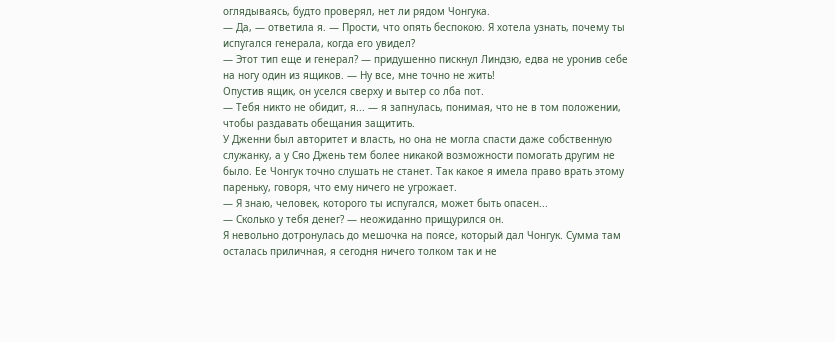оглядываясь, будто проверял, нет ли рядом Чонгука.
— Да, — ответила я. — Прости, что опять беспокою. Я хотела узнать, почему ты испугался генерала, когда его увидел?
— Этот тип еще и генерал? — придушенно пискнул Линдзю, едва не уронив себе на ногу один из ящиков. — Ну все, мне точно не жить!
Опустив ящик, он уселся сверху и вытер со лба пот.
— Тебя никто не обидит, я... — я запнулась, понимая, что не в том положении, чтобы раздавать обещания защитить.
У Дженни был авторитет и власть, но она не могла спасти даже собственную служанку, а у Сяо Джень тем более никакой возможности помогать другим не было. Ее Чонгук точно слушать не станет. Так какое я имела право врать этому пареньку, говоря, что ему ничего не угрожает.
— Я знаю, человек, которого ты испугался, может быть опасен...
— Сколько у тебя денег? — неожиданно прищурился он.
Я невольно дотронулась до мешочка на поясе, который дал Чонгук. Сумма там осталась приличная, я сегодня ничего толком так и не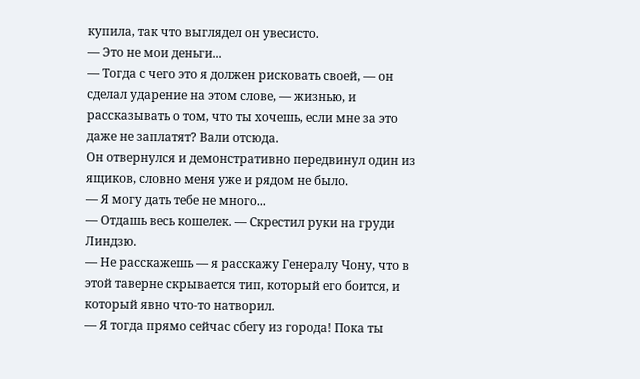купила, так что выглядел он увесисто.
— Это не мои деньги...
— Тогда с чего это я должен рисковать своей, — он сделал ударение на этом слове, — жизнью, и рассказывать о том, что ты хочешь, если мне за это даже не заплатят? Вали отсюда.
Он отвернулся и демонстративно передвинул один из ящиков, словно меня уже и рядом не было.
— Я могу дать тебе не много...
— Отдашь весь кошелек. — Скрестил руки на груди Линдзю.
— Не расскажешь — я расскажу Генералу Чону, что в этой таверне скрывается тип, который его боится, и который явно что-то натворил.
— Я тогда прямо сейчас сбегу из города! Пока ты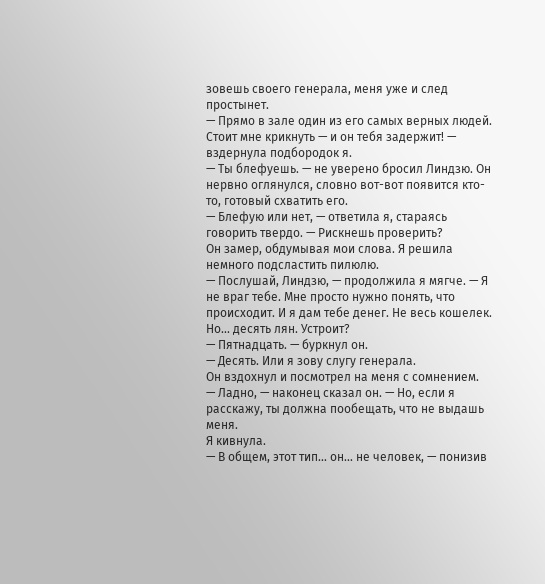зовешь своего генерала, меня уже и след простынет.
— Прямо в зале один из его самых верных людей. Стоит мне крикнуть — и он тебя задержит! — вздернула подбородок я.
— Ты блефуешь. — не уверено бросил Линдзю. Он нервно оглянулся, словно вот-вот появится кто-то, готовый схватить его.
— Блефую или нет, — ответила я, стараясь говорить твердо. — Рискнешь проверить?
Он замер, обдумывая мои слова. Я решила немного подсластить пилюлю.
— Послушай, Линдзю, — продолжила я мягче. — Я не враг тебе. Мне просто нужно понять, что происходит. И я дам тебе денег. Не весь кошелек. Но... десять лян. Устроит?
— Пятнадцать. — буркнул он.
— Десять. Или я зову слугу генерала.
Он вздохнул и посмотрел на меня с сомнением.
— Ладно, — наконец сказал он. — Но, если я расскажу, ты должна пообещать, что не выдашь меня.
Я кивнула.
— В общем, этот тип... он... не человек, — понизив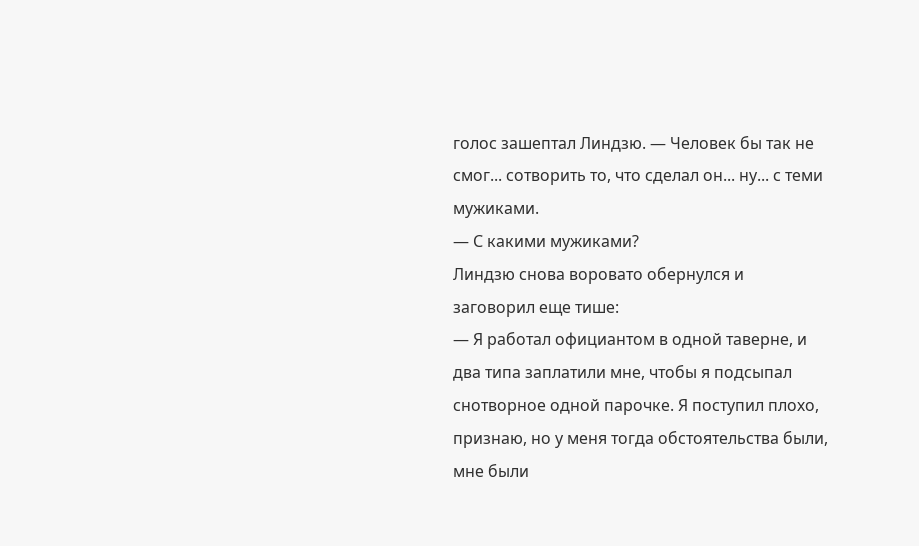голос зашептал Линдзю. — Человек бы так не смог... сотворить то, что сделал он... ну... с теми мужиками.
— С какими мужиками?
Линдзю снова воровато обернулся и заговорил еще тише:
— Я работал официантом в одной таверне, и два типа заплатили мне, чтобы я подсыпал снотворное одной парочке. Я поступил плохо, признаю, но у меня тогда обстоятельства были, мне были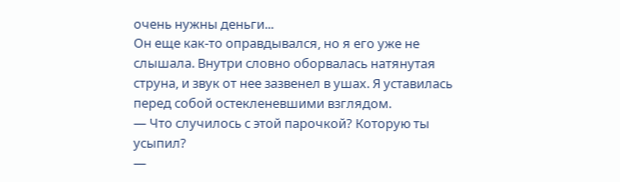очень нужны деньги...
Он еще как-то оправдывался, но я его уже не слышала. Внутри словно оборвалась натянутая струна, и звук от нее зазвенел в ушах. Я уставилась перед собой остекленевшими взглядом.
— Что случилось с этой парочкой? Которую ты усыпил?
—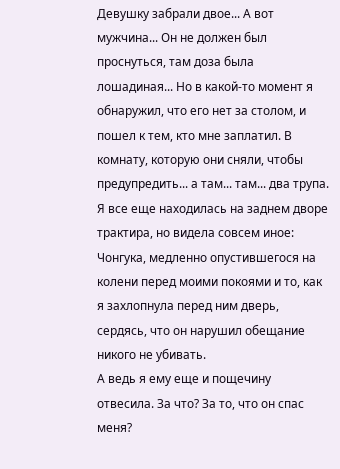Девушку забрали двое... А вот мужчина... Он не должен был проснуться, там доза была лошадиная... Но в какой-то момент я обнаружил, что его нет за столом, и пошел к тем, кто мне заплатил. В комнату, которую они сняли, чтобы предупредить... а там... там... два трупа.
Я все еще находилась на заднем дворе трактира, но видела совсем иное: Чонгука, медленно опустившегося на колени перед моими покоями и то, как я захлопнула перед ним дверь, сердясь, что он нарушил обещание никого не убивать.
А ведь я ему еще и пощечину отвесила. За что? За то, что он спас меня?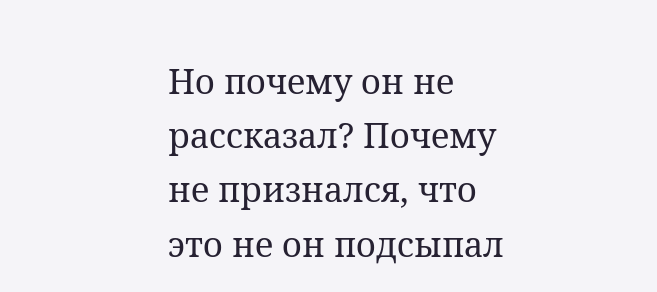Но почему он не рассказал? Почему не признался, что это не он подсыпал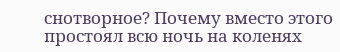снотворное? Почему вместо этого простоял всю ночь на коленях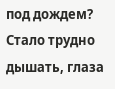под дождем?
Стало трудно дышать, глаза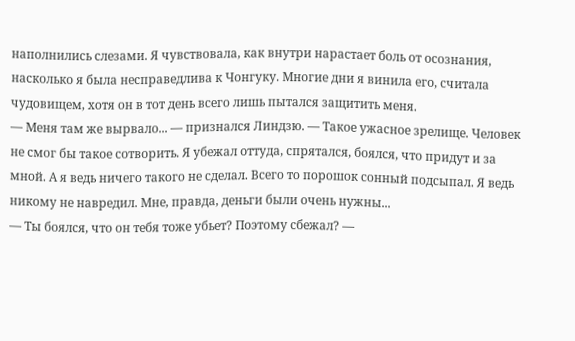наполнились слезами. Я чувствовала, как внутри нарастает боль от осознания, насколько я была несправедлива к Чонгуку. Многие дни я винила его, считала чудовищем, хотя он в тот день всего лишь пытался защитить меня.
— Меня там же вырвало... — признался Линдзю. — Такое ужасное зрелище. Человек не смог бы такое сотворить. Я убежал оттуда, спрятался, боялся, что придут и за мной. А я ведь ничего такого не сделал. Всего то порошок сонный подсыпал. Я ведь никому не навредил. Мне, правда, деньги были очень нужны...
— Ты боялся, что он тебя тоже убьет? Поэтому сбежал? —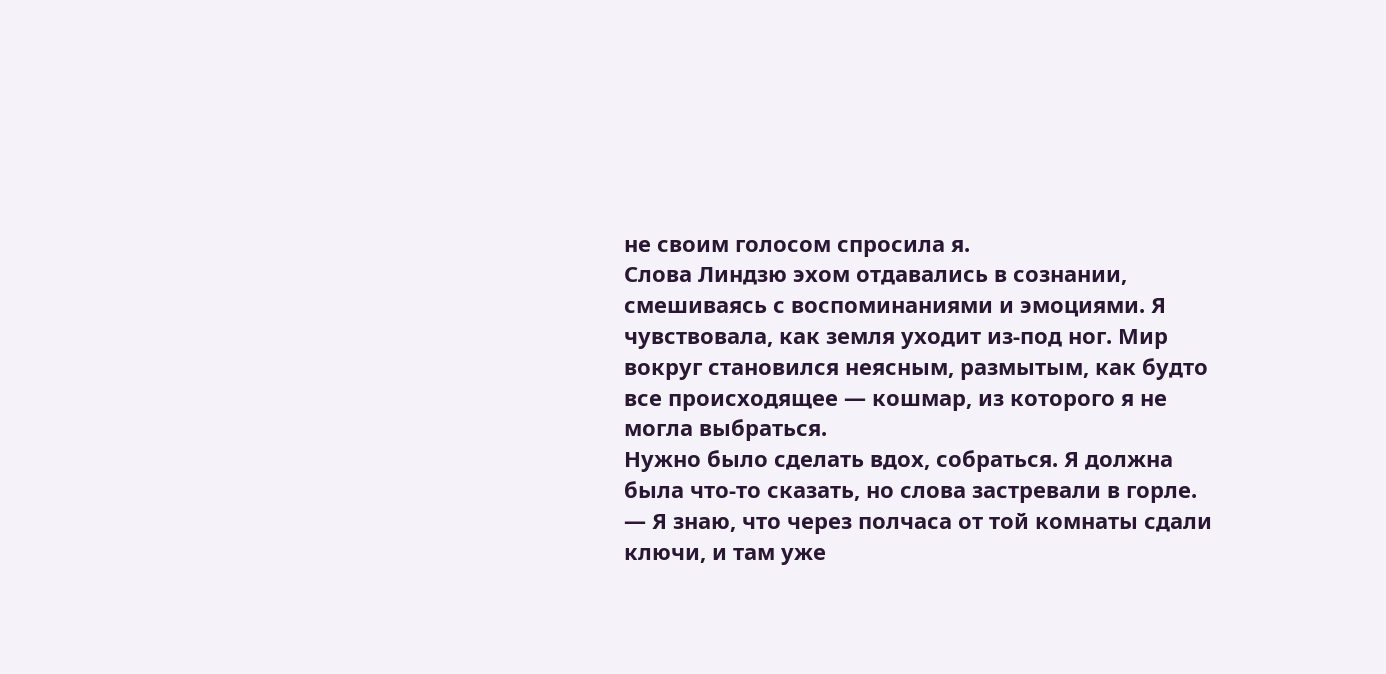не своим голосом спросила я.
Слова Линдзю эхом отдавались в сознании, смешиваясь с воспоминаниями и эмоциями. Я чувствовала, как земля уходит из-под ног. Мир вокруг становился неясным, размытым, как будто все происходящее — кошмар, из которого я не могла выбраться.
Нужно было сделать вдох, собраться. Я должна была что-то сказать, но слова застревали в горле.
— Я знаю, что через полчаса от той комнаты сдали ключи, и там уже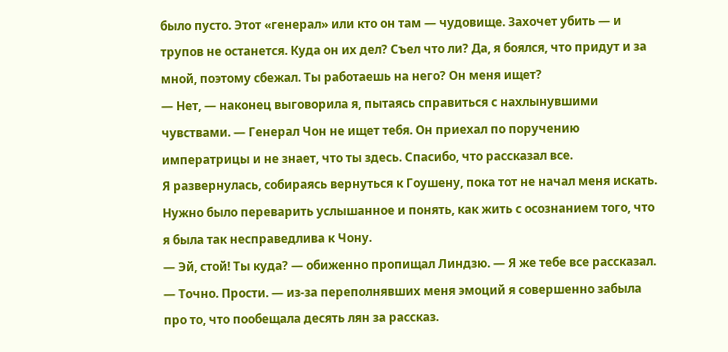было пусто. Этот «генерал» или кто он там — чудовище. Захочет убить — и трупов не останется. Куда он их дел? Съел что ли? Да, я боялся, что придут и за мной, поэтому сбежал. Ты работаешь на него? Он меня ищет?
— Нет, — наконец выговорила я, пытаясь справиться с нахлынувшими чувствами. — Генерал Чон не ищет тебя. Он приехал по поручению императрицы и не знает, что ты здесь. Спасибо, что рассказал все.
Я развернулась, собираясь вернуться к Гоушену, пока тот не начал меня искать. Нужно было переварить услышанное и понять, как жить с осознанием того, что я была так несправедлива к Чону.
— Эй, стой! Ты куда? — обиженно пропищал Линдзю. — Я же тебе все рассказал.
— Точно. Прости. — из-за переполнявших меня эмоций я совершенно забыла про то, что пообещала десять лян за рассказ.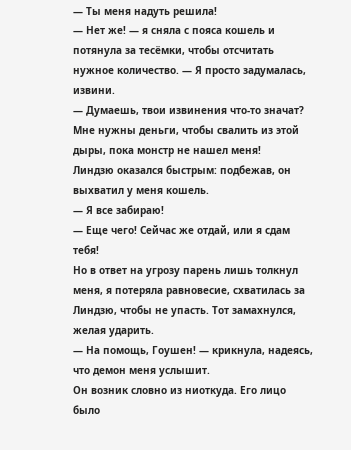— Ты меня надуть решила!
— Нет же! — я сняла с пояса кошель и потянула за тесёмки, чтобы отсчитать нужное количество. — Я просто задумалась, извини.
— Думаешь, твои извинения что-то значат? Мне нужны деньги, чтобы свалить из этой дыры, пока монстр не нашел меня!
Линдзю оказался быстрым: подбежав, он выхватил у меня кошель.
— Я все забираю!
— Еще чего! Сейчас же отдай, или я сдам тебя!
Но в ответ на угрозу парень лишь толкнул меня, я потеряла равновесие, схватилась за Линдзю, чтобы не упасть. Тот замахнулся, желая ударить.
— На помощь, Гоушен! — крикнула, надеясь, что демон меня услышит.
Он возник словно из ниоткуда. Его лицо было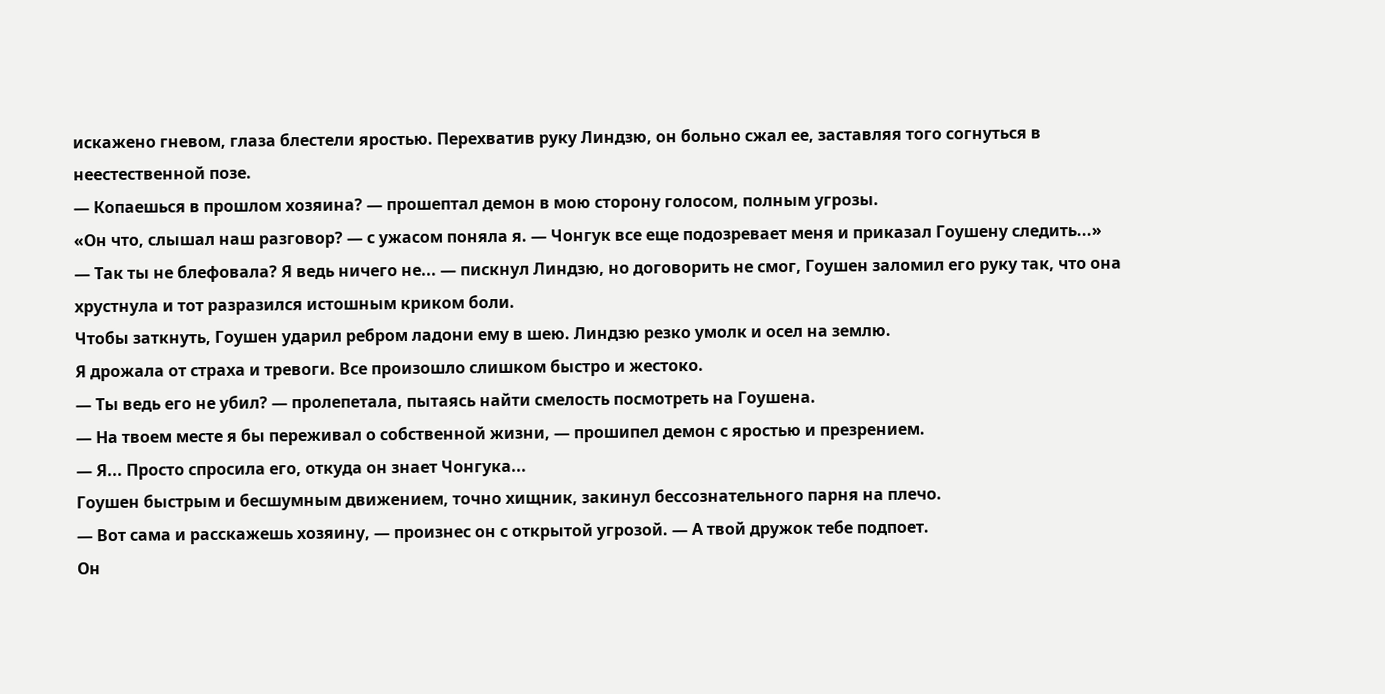искажено гневом, глаза блестели яростью. Перехватив руку Линдзю, он больно сжал ее, заставляя того согнуться в неестественной позе.
— Копаешься в прошлом хозяина? — прошептал демон в мою сторону голосом, полным угрозы.
«Он что, слышал наш разговор? — с ужасом поняла я. — Чонгук все еще подозревает меня и приказал Гоушену следить...»
— Так ты не блефовала? Я ведь ничего не... — пискнул Линдзю, но договорить не смог, Гоушен заломил его руку так, что она хрустнула и тот разразился истошным криком боли.
Чтобы заткнуть, Гоушен ударил ребром ладони ему в шею. Линдзю резко умолк и осел на землю.
Я дрожала от страха и тревоги. Все произошло слишком быстро и жестоко.
— Ты ведь его не убил? — пролепетала, пытаясь найти смелость посмотреть на Гоушена.
— На твоем месте я бы переживал о собственной жизни, — прошипел демон с яростью и презрением.
— Я... Просто спросила его, откуда он знает Чонгука...
Гоушен быстрым и бесшумным движением, точно хищник, закинул бессознательного парня на плечо.
— Вот сама и расскажешь хозяину, — произнес он с открытой угрозой. — А твой дружок тебе подпоет.
Он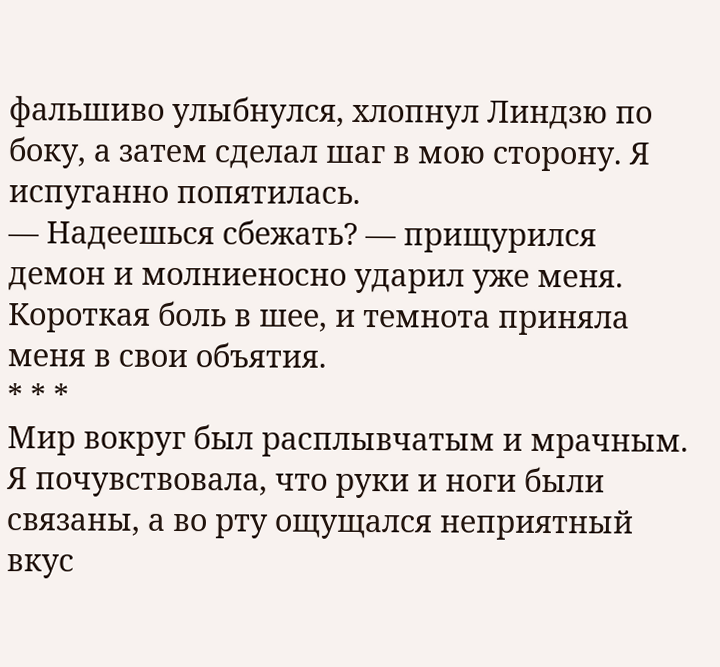фальшиво улыбнулся, хлопнул Линдзю по боку, а затем сделал шаг в мою сторону. Я испуганно попятилась.
— Надеешься сбежать? — прищурился демон и молниеносно ударил уже меня.
Короткая боль в шее, и темнота приняла меня в свои объятия.
* * *
Мир вокруг был расплывчатым и мрачным. Я почувствовала, что руки и ноги были связаны, а во рту ощущался неприятный вкус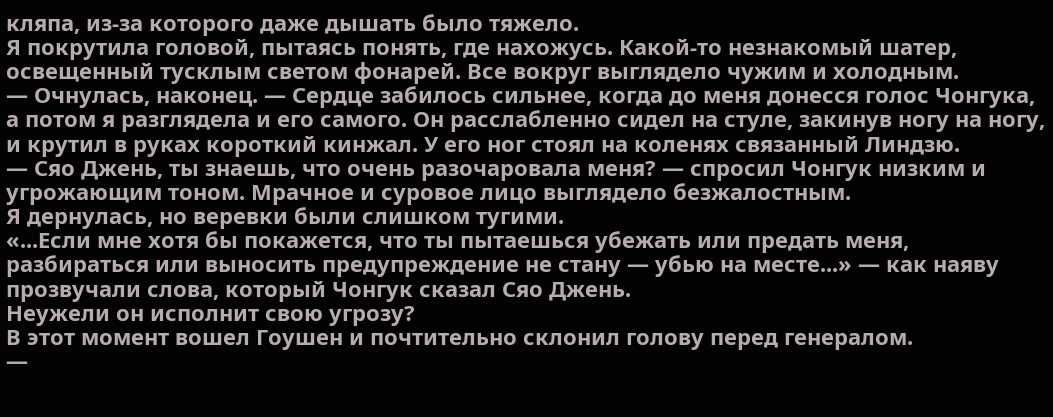кляпа, из-за которого даже дышать было тяжело.
Я покрутила головой, пытаясь понять, где нахожусь. Какой-то незнакомый шатер, освещенный тусклым светом фонарей. Все вокруг выглядело чужим и холодным.
— Очнулась, наконец. — Сердце забилось сильнее, когда до меня донесся голос Чонгука, а потом я разглядела и его самого. Он расслабленно сидел на стуле, закинув ногу на ногу, и крутил в руках короткий кинжал. У его ног стоял на коленях связанный Линдзю.
— Сяо Джень, ты знаешь, что очень разочаровала меня? — спросил Чонгук низким и угрожающим тоном. Мрачное и суровое лицо выглядело безжалостным.
Я дернулась, но веревки были слишком тугими.
«...Если мне хотя бы покажется, что ты пытаешься убежать или предать меня, разбираться или выносить предупреждение не стану — убью на месте...» — как наяву прозвучали слова, который Чонгук сказал Сяо Джень.
Неужели он исполнит свою угрозу?
В этот момент вошел Гоушен и почтительно склонил голову перед генералом.
—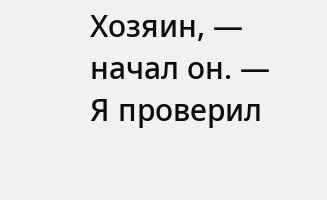Хозяин, — начал он. — Я проверил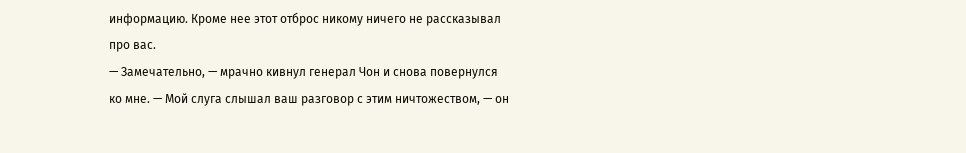информацию. Кроме нее этот отброс никому ничего не рассказывал про вас.
— Замечательно, — мрачно кивнул генерал Чон и снова повернулся ко мне. — Мой слуга слышал ваш разговор с этим ничтожеством, — он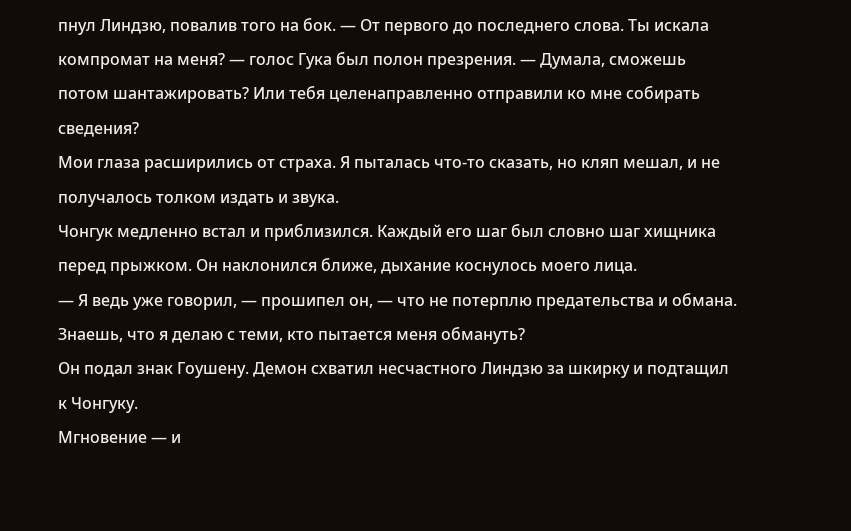пнул Линдзю, повалив того на бок. — От первого до последнего слова. Ты искала компромат на меня? — голос Гука был полон презрения. — Думала, сможешь потом шантажировать? Или тебя целенаправленно отправили ко мне собирать сведения?
Мои глаза расширились от страха. Я пыталась что-то сказать, но кляп мешал, и не получалось толком издать и звука.
Чонгук медленно встал и приблизился. Каждый его шаг был словно шаг хищника перед прыжком. Он наклонился ближе, дыхание коснулось моего лица.
— Я ведь уже говорил, — прошипел он, — что не потерплю предательства и обмана. Знаешь, что я делаю с теми, кто пытается меня обмануть?
Он подал знак Гоушену. Демон схватил несчастного Линдзю за шкирку и подтащил к Чонгуку.
Мгновение — и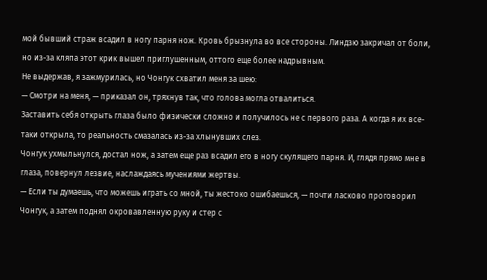мой бывший страж всадил в ногу парня нож. Кровь брызнула во все стороны. Линдзю закричал от боли, но из-за кляпа этот крик вышел приглушенным, оттого еще более надрывным.
Не выдержав, я зажмурилась, но Чонгук схватил меня за шею:
— Смотри на меня, — приказал он, тряхнув так, что голова могла отвалиться.
Заставить себя открыть глаза было физически сложно и получилось не с первого раза. А когда я их все-таки открыла, то реальность смазалась из-за хлынувших слез.
Чонгук ухмыльнулся, достал нож, а затем еще раз всадил его в ногу скулящего парня. И, глядя прямо мне в глаза, повернул лезвие, наслаждаясь мучениями жертвы.
— Если ты думаешь, что можешь играть со мной, ты жестоко ошибаешься, — почти ласково проговорил Чонгук, а затем поднял окровавленную руку и стер с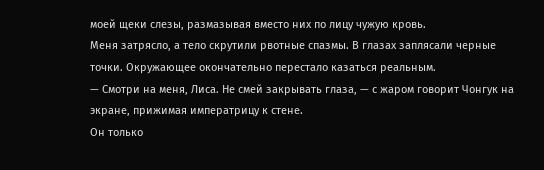моей щеки слезы, размазывая вместо них по лицу чужую кровь.
Меня затрясло, а тело скрутили рвотные спазмы. В глазах заплясали черные точки. Окружающее окончательно перестало казаться реальным.
— Смотри на меня, Лиса. Не смей закрывать глаза, — с жаром говорит Чонгук на экране, прижимая императрицу к стене.
Он только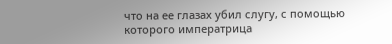что на ее глазах убил слугу, с помощью которого императрица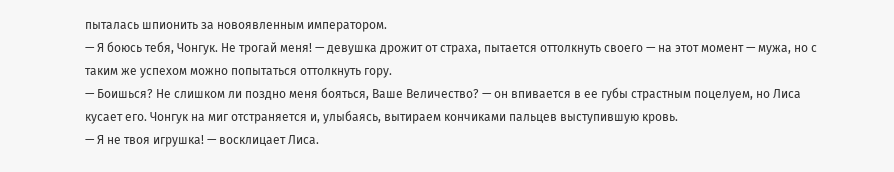пыталась шпионить за новоявленным императором.
— Я боюсь тебя, Чонгук. Не трогай меня! — девушка дрожит от страха, пытается оттолкнуть своего — на этот момент — мужа, но с таким же успехом можно попытаться оттолкнуть гору.
— Боишься? Не слишком ли поздно меня бояться, Ваше Величество? — он впивается в ее губы страстным поцелуем, но Лиса кусает его. Чонгук на миг отстраняется и, улыбаясь, вытираем кончиками пальцев выступившую кровь.
— Я не твоя игрушка! — восклицает Лиса.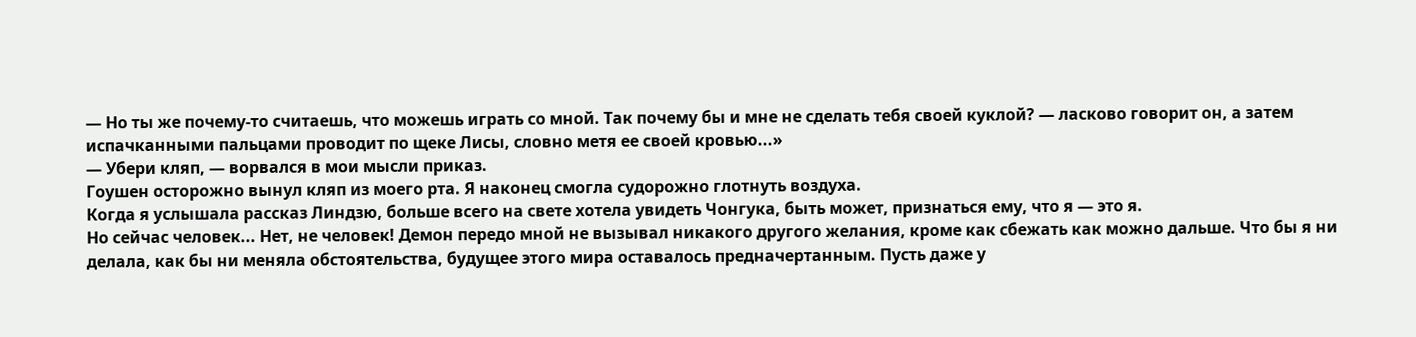— Но ты же почему-то считаешь, что можешь играть со мной. Так почему бы и мне не сделать тебя своей куклой? — ласково говорит он, а затем испачканными пальцами проводит по щеке Лисы, словно метя ее своей кровью...»
— Убери кляп, — ворвался в мои мысли приказ.
Гоушен осторожно вынул кляп из моего рта. Я наконец смогла судорожно глотнуть воздуха.
Когда я услышала рассказ Линдзю, больше всего на свете хотела увидеть Чонгука, быть может, признаться ему, что я — это я.
Но сейчас человек... Нет, не человек! Демон передо мной не вызывал никакого другого желания, кроме как сбежать как можно дальше. Что бы я ни делала, как бы ни меняла обстоятельства, будущее этого мира оставалось предначертанным. Пусть даже у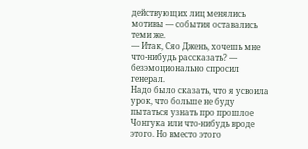действующих лиц менялись мотивы — события оставались теми же.
— Итак, Сяо Джень, хочешь мне что-нибудь рассказать? — безэмоционально спросил генерал.
Надо было сказать, что я усвоила урок, что больше не буду пытаться узнать про прошлое Чонгука или что-нибудь вроде этого. Но вместо этого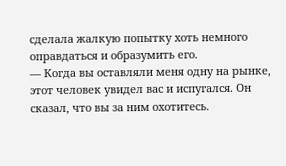сделала жалкую попытку хоть немного оправдаться и образумить его.
— Когда вы оставляли меня одну на рынке, этот человек увидел вас и испугался. Он сказал, что вы за ним охотитесь.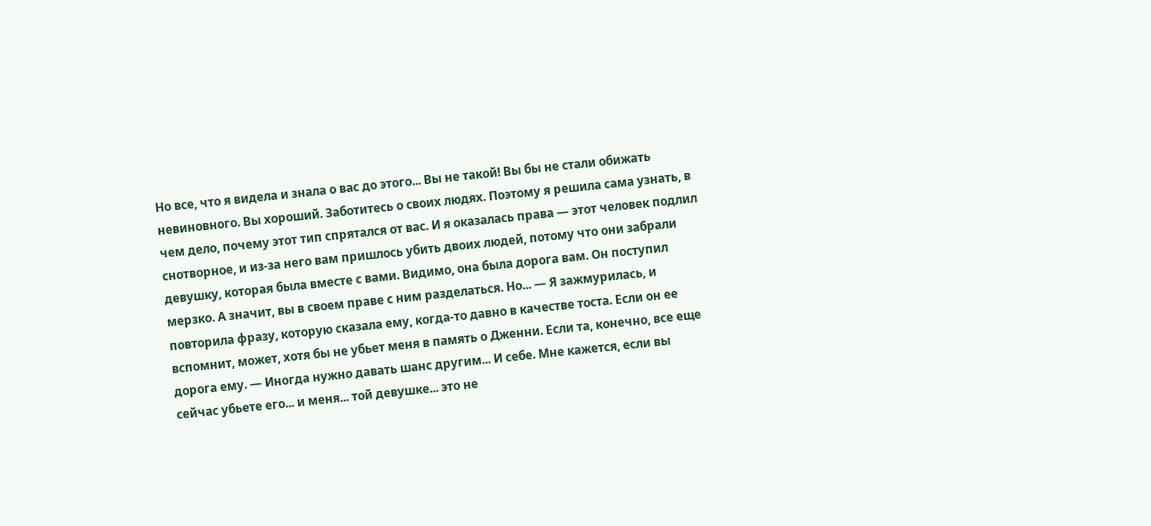Но все, что я видела и знала о вас до этого... Вы не такой! Вы бы не стали обижать невиновного. Вы хороший. Заботитесь о своих людях. Поэтому я решила сама узнать, в чем дело, почему этот тип спрятался от вас. И я оказалась права — этот человек подлил снотворное, и из-за него вам пришлось убить двоих людей, потому что они забрали девушку, которая была вместе с вами. Видимо, она была дорога вам. Он поступил мерзко. А значит, вы в своем праве с ним разделаться. Но... — Я зажмурилась, и повторила фразу, которую сказала ему, когда-то давно в качестве тоста. Если он ее вспомнит, может, хотя бы не убьет меня в память о Дженни. Если та, конечно, все еще дорога ему. — Иногда нужно давать шанс другим... И себе. Мне кажется, если вы сейчас убьете его... и меня... той девушке... это не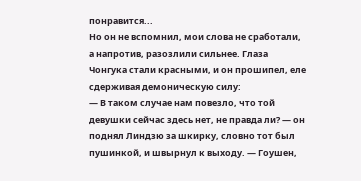понравится...
Но он не вспомнил, мои слова не сработали, а напротив, разозлили сильнее. Глаза Чонгука стали красными, и он прошипел, еле сдерживая демоническую силу:
— В таком случае нам повезло, что той девушки сейчас здесь нет, не правда ли? — он поднял Линдзю за шкирку, словно тот был пушинкой, и швырнул к выходу. — Гоушен,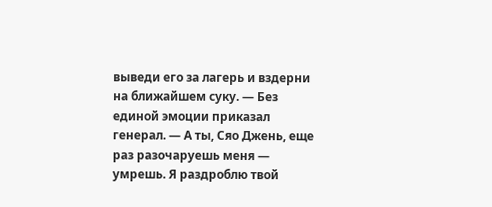выведи его за лагерь и вздерни на ближайшем суку. — Без единой эмоции приказал генерал. — А ты, Сяо Джень, еще раз разочаруешь меня — умрешь. Я раздроблю твой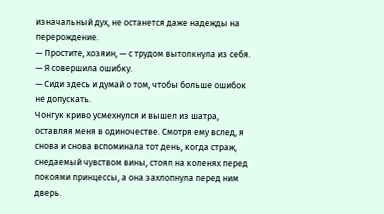изначальный дух, не останется даже надежды на перерождение.
— Простите, хозяин, — с трудом вытолкнула из себя. — Я совершила ошибку.
— Сиди здесь и думай о том, чтобы больше ошибок не допускать.
Чонгук криво усмехнулся и вышел из шатра, оставляя меня в одиночестве. Смотря ему вслед, я снова и снова вспоминала тот день, когда страж, снедаемый чувством вины, стоял на коленях перед покоями принцессы, а она захлопнула перед ним дверь.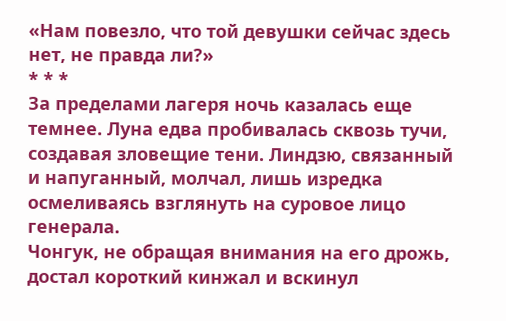«Нам повезло, что той девушки сейчас здесь нет, не правда ли?»
* * *
За пределами лагеря ночь казалась еще темнее. Луна едва пробивалась сквозь тучи, создавая зловещие тени. Линдзю, связанный и напуганный, молчал, лишь изредка осмеливаясь взглянуть на суровое лицо генерала.
Чонгук, не обращая внимания на его дрожь, достал короткий кинжал и вскинул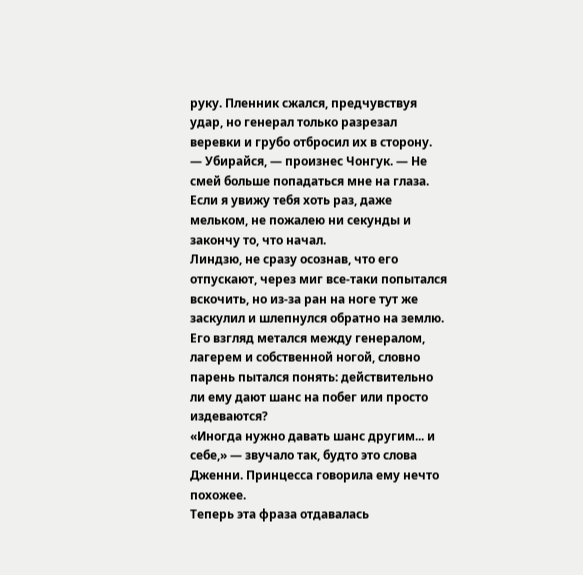руку. Пленник сжался, предчувствуя удар, но генерал только разрезал веревки и грубо отбросил их в сторону.
— Убирайся, — произнес Чонгук. — Не смей больше попадаться мне на глаза. Если я увижу тебя хоть раз, даже мельком, не пожалею ни секунды и закончу то, что начал.
Линдзю, не сразу осознав, что его отпускают, через миг все-таки попытался вскочить, но из-за ран на ноге тут же заскулил и шлепнулся обратно на землю.
Его взгляд метался между генералом, лагерем и собственной ногой, словно парень пытался понять: действительно ли ему дают шанс на побег или просто издеваются?
«Иногда нужно давать шанс другим... и себе,» — звучало так, будто это слова Дженни. Принцесса говорила ему нечто похожее.
Теперь эта фраза отдавалась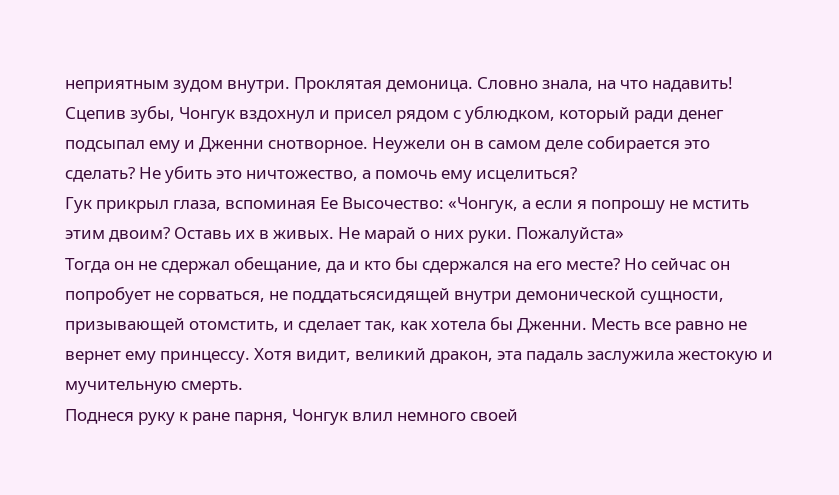неприятным зудом внутри. Проклятая демоница. Словно знала, на что надавить!
Сцепив зубы, Чонгук вздохнул и присел рядом с ублюдком, который ради денег подсыпал ему и Дженни снотворное. Неужели он в самом деле собирается это сделать? Не убить это ничтожество, а помочь ему исцелиться?
Гук прикрыл глаза, вспоминая Ее Высочество: «Чонгук, а если я попрошу не мстить этим двоим? Оставь их в живых. Не марай о них руки. Пожалуйста»
Тогда он не сдержал обещание, да и кто бы сдержался на его месте? Но сейчас он попробует не сорваться, не поддатьсясидящей внутри демонической сущности, призывающей отомстить, и сделает так, как хотела бы Дженни. Месть все равно не вернет ему принцессу. Хотя видит, великий дракон, эта падаль заслужила жестокую и мучительную смерть.
Поднеся руку к ране парня, Чонгук влил немного своей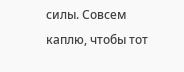силы. Совсем каплю, чтобы тот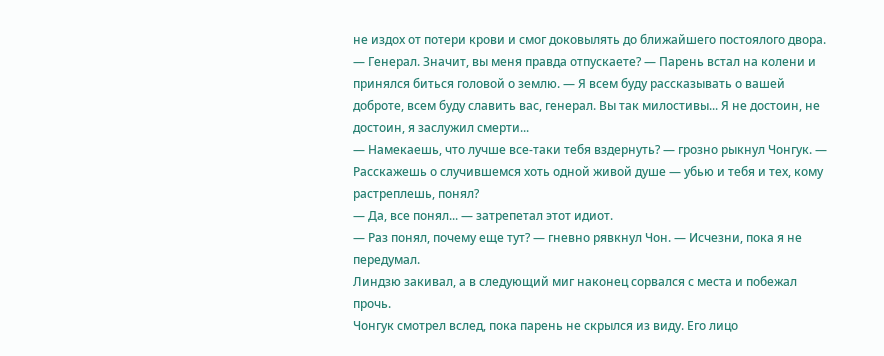не издох от потери крови и смог доковылять до ближайшего постоялого двора.
— Генерал. Значит, вы меня правда отпускаете? — Парень встал на колени и принялся биться головой о землю. — Я всем буду рассказывать о вашей доброте, всем буду славить вас, генерал. Вы так милостивы... Я не достоин, не достоин, я заслужил смерти...
— Намекаешь, что лучше все-таки тебя вздернуть? — грозно рыкнул Чонгук. — Расскажешь о случившемся хоть одной живой душе — убью и тебя и тех, кому растреплешь, понял?
— Да, все понял... — затрепетал этот идиот.
— Раз понял, почему еще тут? — гневно рявкнул Чон. — Исчезни, пока я не передумал.
Линдзю закивал, а в следующий миг наконец сорвался с места и побежал прочь.
Чонгук смотрел вслед, пока парень не скрылся из виду. Его лицо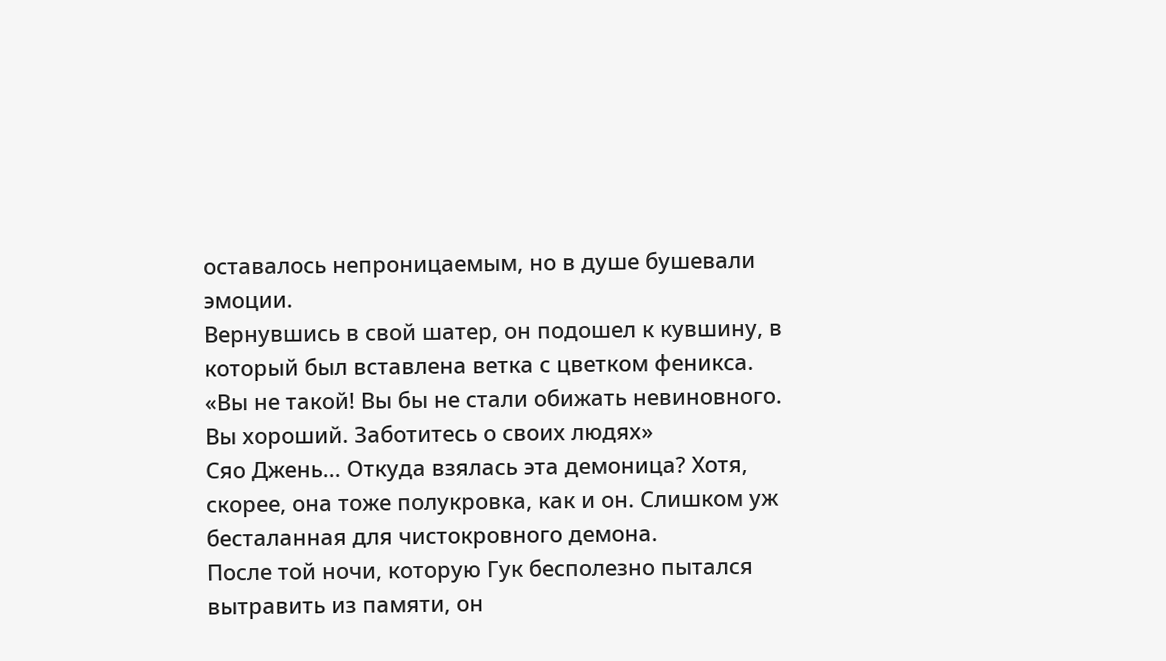оставалось непроницаемым, но в душе бушевали эмоции.
Вернувшись в свой шатер, он подошел к кувшину, в который был вставлена ветка с цветком феникса.
«Вы не такой! Вы бы не стали обижать невиновного. Вы хороший. Заботитесь о своих людях»
Сяо Джень... Откуда взялась эта демоница? Хотя, скорее, она тоже полукровка, как и он. Слишком уж бесталанная для чистокровного демона.
После той ночи, которую Гук бесполезно пытался вытравить из памяти, он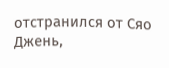отстранился от Сяо Джень,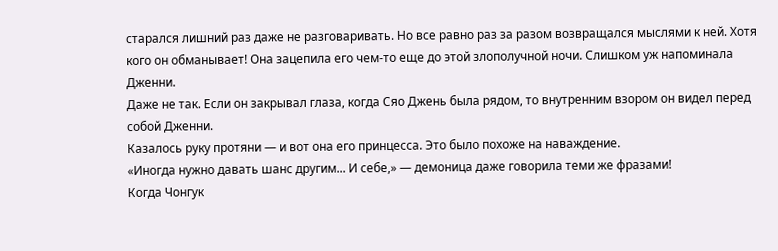старался лишний раз даже не разговаривать. Но все равно раз за разом возвращался мыслями к ней. Хотя кого он обманывает! Она зацепила его чем-то еще до этой злополучной ночи. Слишком уж напоминала Дженни.
Даже не так. Если он закрывал глаза, когда Сяо Джень была рядом, то внутренним взором он видел перед собой Дженни.
Казалось руку протяни — и вот она его принцесса. Это было похоже на наваждение.
«Иногда нужно давать шанс другим... И себе,» — демоница даже говорила теми же фразами!
Когда Чонгук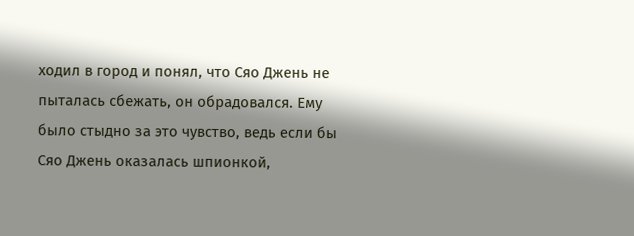ходил в город и понял, что Сяо Джень не пыталась сбежать, он обрадовался. Ему было стыдно за это чувство, ведь если бы Сяо Джень оказалась шпионкой,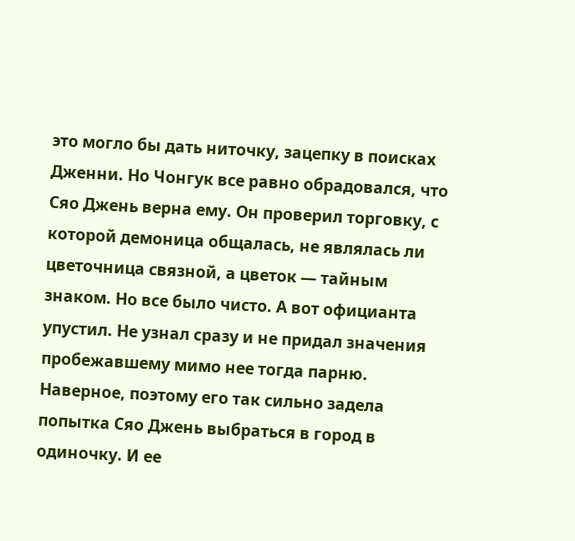это могло бы дать ниточку, зацепку в поисках Дженни. Но Чонгук все равно обрадовался, что Сяо Джень верна ему. Он проверил торговку, с которой демоница общалась, не являлась ли цветочница связной, а цветок — тайным знаком. Но все было чисто. А вот официанта упустил. Не узнал сразу и не придал значения пробежавшему мимо нее тогда парню.
Наверное, поэтому его так сильно задела попытка Сяо Джень выбраться в город в одиночку. И ее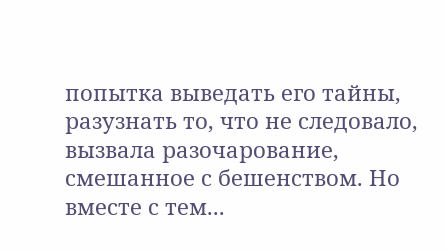попытка выведать его тайны, разузнать то, что не следовало, вызвала разочарование, смешанное с бешенством. Но вместе с тем...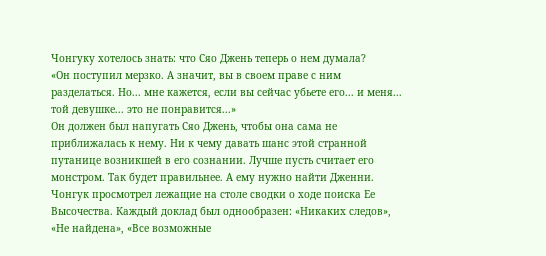Чонгуку хотелось знать: что Сяо Джень теперь о нем думала?
«Он поступил мерзко. А значит, вы в своем праве с ним разделаться. Но... мне кажется, если вы сейчас убьете его... и меня... той девушке... это не понравится...»
Он должен был напугать Сяо Джень, чтобы она сама не приближалась к нему. Ни к чему давать шанс этой странной путанице возникшей в его сознании. Лучше пусть считает его монстром. Так будет правильнее. А ему нужно найти Дженни.
Чонгук просмотрел лежащие на столе сводки о ходе поиска Ее Высочества. Каждый доклад был однообразен: «Никаких следов», «Не найдена», «Все возможные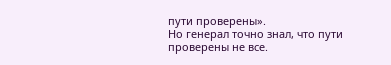пути проверены».
Но генерал точно знал, что пути проверены не все.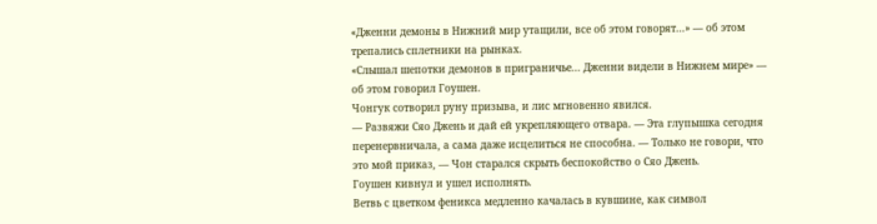«Дженни демоны в Нижний мир утащили, все об этом говорят...» — об этом трепались сплетники на рынках.
«Слышал шепотки демонов в приграничье... Дженни видели в Нижнем мире» — об этом говорил Гоушен.
Чонгук сотворил руну призыва, и лис мгновенно явился.
— Развяжи Сяо Джень и дай ей укрепляющего отвара. — Эта глупышка сегодня перенервничала, а сама даже исцелиться не способна. — Только не говори, что это мой приказ, — Чон старался скрыть беспокойство о Сяо Джень.
Гоушен кивнул и ушел исполнять.
Ветвь с цветком феникса медленно качалась в кувшине, как символ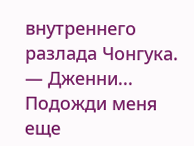внутреннего разлада Чонгука.
— Дженни... Подожди меня еще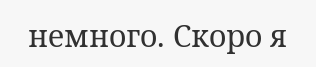немного. Скоро я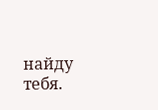найду тебя.